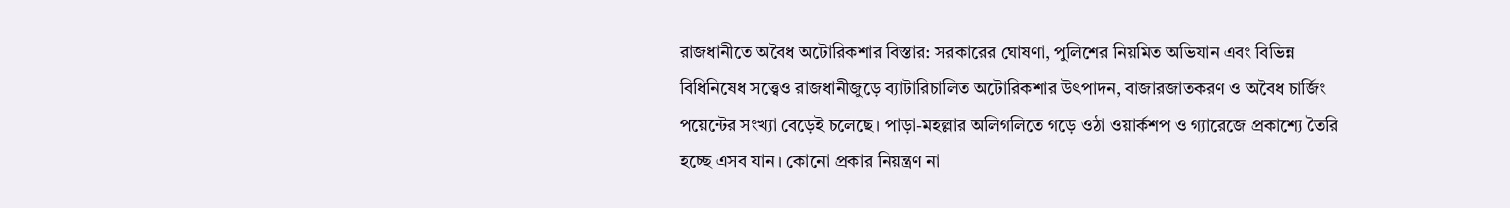রাজধানীতে অবৈধ অটোরিকশার বিস্তার: সরকারের ঘোষণা, পুলিশের নিয়মিত অভিযান এবং বিভিন্ন বিধিনিষেধ সত্ত্বেও রাজধানীজুড়ে ব্যাটারিচালিত অটোরিকশার উৎপাদন, বাজারজাতকরণ ও অবৈধ চার্জিং পয়েন্টের সংখ্যা বেড়েই চলেছে। পাড়া-মহল্লার অলিগলিতে গড়ে ওঠা ওয়ার্কশপ ও গ্যারেজে প্রকাশ্যে তৈরি হচ্ছে এসব যান। কোনো প্রকার নিয়ন্ত্রণ না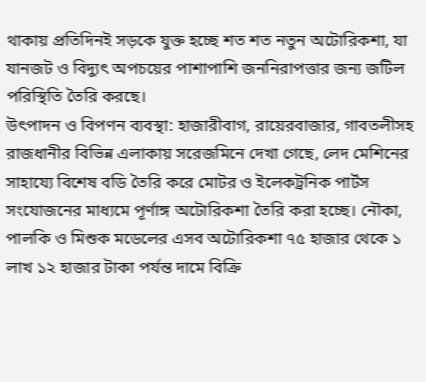থাকায় প্রতিদিনই সড়কে যুক্ত হচ্ছে শত শত নতুন অটোরিকশা, যা যানজট ও বিদ্যুৎ অপচয়ের পাশাপাশি জননিরাপত্তার জন্য জটিল পরিস্থিতি তৈরি করছে।
উৎপাদন ও বিপণন ব্যবস্থা: হাজারীবাগ, রায়েরবাজার, গাবতলীসহ রাজধানীর বিভিন্ন এলাকায় সরেজমিনে দেখা গেছে, লেদ মেশিনের সাহায্যে বিশেষ বডি তৈরি করে মোটর ও ইলেকট্রনিক পার্টস সংযোজনের মাধ্যমে পূর্ণাঙ্গ অটোরিকশা তৈরি করা হচ্ছে। নৌকা, পালকি ও মিশুক মডেলের এসব অটোরিকশা ৭৫ হাজার থেকে ১ লাখ ১২ হাজার টাকা পর্যন্ত দামে বিক্রি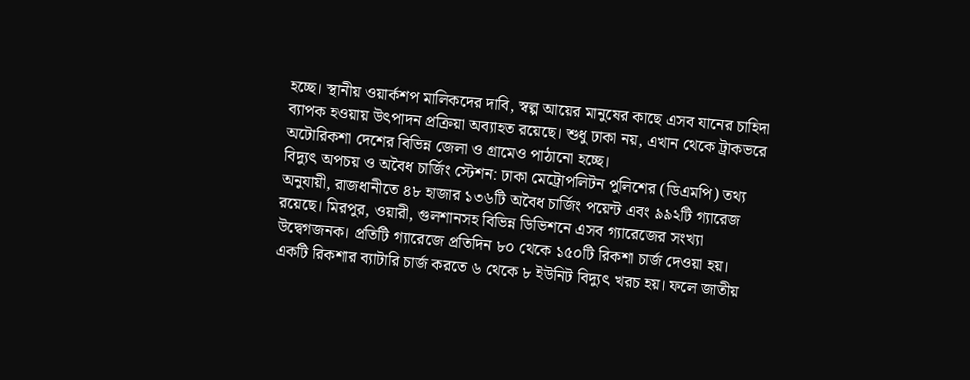হচ্ছে। স্থানীয় ওয়ার্কশপ মালিকদের দাবি, স্বল্প আয়ের মানুষের কাছে এসব যানের চাহিদা ব্যাপক হওয়ায় উৎপাদন প্রক্রিয়া অব্যাহত রয়েছে। শুধু ঢাকা নয়, এখান থেকে ট্রাকভরে অটোরিকশা দেশের বিভিন্ন জেলা ও গ্রামেও পাঠানো হচ্ছে।
বিদ্যুৎ অপচয় ও অবৈধ চার্জিং স্টেশন: ঢাকা মেট্রোপলিটন পুলিশের (ডিএমপি) তথ্য অনুযায়ী, রাজধানীতে ৪৮ হাজার ১৩৬টি অবৈধ চার্জিং পয়েন্ট এবং ৯৯২টি গ্যারেজ রয়েছে। মিরপুর, ওয়ারী, গুলশানসহ বিভিন্ন ডিভিশনে এসব গ্যারেজের সংখ্যা উদ্বেগজনক। প্রতিটি গ্যারেজে প্রতিদিন ৮০ থেকে ১৫০টি রিকশা চার্জ দেওয়া হয়। একটি রিকশার ব্যাটারি চার্জ করতে ৬ থেকে ৮ ইউনিট বিদ্যুৎ খরচ হয়। ফলে জাতীয়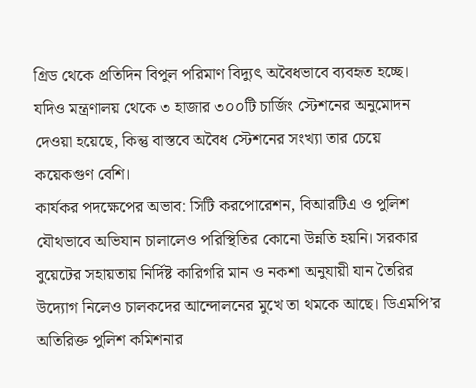গ্রিড থেকে প্রতিদিন বিপুল পরিমাণ বিদ্যুৎ অবৈধভাবে ব্যবহৃত হচ্ছে। যদিও মন্ত্রণালয় থেকে ৩ হাজার ৩০০টি চার্জিং স্টেশনের অনুমোদন দেওয়া হয়েছে, কিন্তু বাস্তবে অবৈধ স্টেশনের সংখ্যা তার চেয়ে কয়েকগুণ বেশি।
কার্যকর পদক্ষেপের অভাব: সিটি করপোরেশন, বিআরটিএ ও পুলিশ যৌথভাবে অভিযান চালালেও পরিস্থিতির কোনো উন্নতি হয়নি। সরকার বুয়েটের সহায়তায় নির্দিষ্ট কারিগরি মান ও নকশা অনুযায়ী যান তৈরির উদ্যোগ নিলেও চালকদের আন্দোলনের মুখে তা থমকে আছে। ডিএমপি’র অতিরিক্ত পুলিশ কমিশনার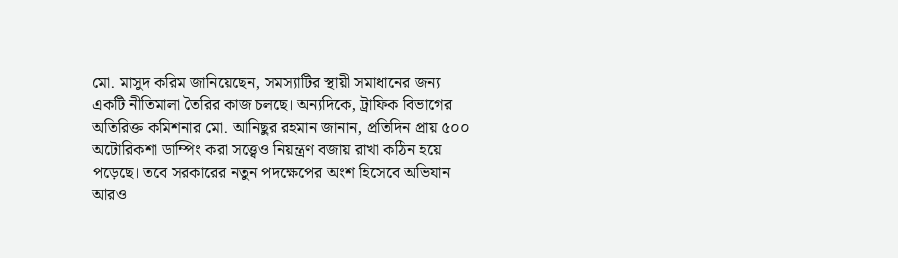মো. মাসুদ করিম জানিয়েছেন, সমস্যাটির স্থায়ী সমাধানের জন্য একটি নীতিমালা তৈরির কাজ চলছে। অন্যদিকে, ট্রাফিক বিভাগের অতিরিক্ত কমিশনার মো. আনিছুর রহমান জানান, প্রতিদিন প্রায় ৫০০ অটোরিকশা ডাম্পিং করা সত্ত্বেও নিয়ন্ত্রণ বজায় রাখা কঠিন হয়ে পড়েছে। তবে সরকারের নতুন পদক্ষেপের অংশ হিসেবে অভিযান আরও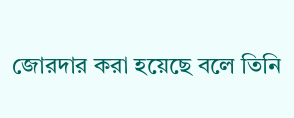জোরদার করা হয়েছে বলে তিনি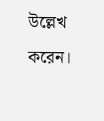উল্লেখ করেন।